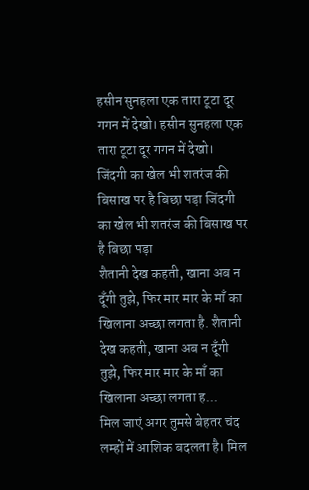हसीन सुनहला एक तारा टूटा दूर गगन में देखो। हसीन सुनहला एक तारा टूटा दूर गगन में देखो।
जिंदगी का खेल भी शतरंज की बिसाख पर है बिछा पड़ा जिंदगी का खेल भी शतरंज की बिसाख पर है बिछा पड़ा
शैतानी देख कहती, खाना अब न दूँगी तुझे, फिर मार मार के माँ का खिलाना अच्छा लगता है. शैतानी देख कहती, खाना अब न दूँगी तुझे, फिर मार मार के माँ का खिलाना अच्छा लगता ह...
मिल जाएं अगर तुमसे बेहतर चंद लम्हों में आशिक बदलता है। मिल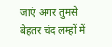जाएं अगर तुमसे बेहतर चंद लम्हों में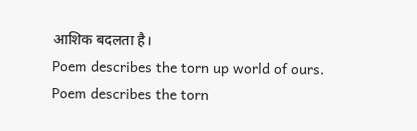आशिक बदलता है।
Poem describes the torn up world of ours. Poem describes the torn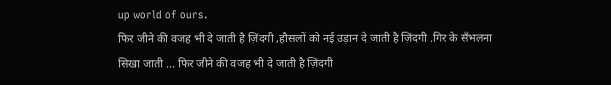up world of ours.
फिर जीने की वजह भी दे जाती है ज़िंदगी ,हौसलों को नई उड़ान दे जाती है ज़िंदगी .गिर के सँभलना सिखा जाती ... फिर जीने की वजह भी दे जाती है ज़िंदगी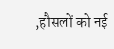,हौसलों को नई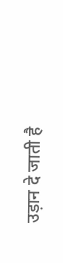उड़ान दे जाती है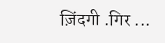ज़िंदगी .गिर ...